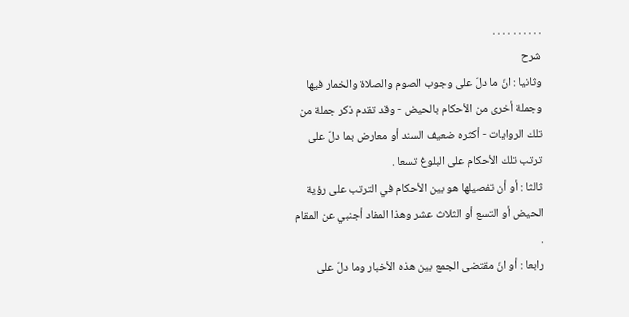. . . . . . . . . .
شرح
وثانيا : انّ ما دلّ على وجوب الصوم والصلاة والخمار فيها وجملة أخرى من الأحكام بالحيض - وقد تقدم ذكر جملة من تلك الروايات - أكثره ضعيف السند أو معارض بما دلّ على ترتب تلك الأحكام على البلوغ تسعا .
ثالثا : أو أن تفصيلها هو بين الأحكام في الترتب على رؤية الحيض أو التسع أو الثلاث عشر وهذا المفاد أجنبي عن المقام .
رابعا : أو انّ مقتضى الجمع بين هذه الأخبار وما دلّ على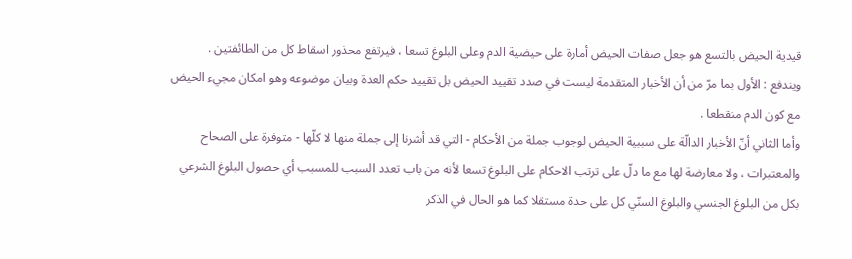قيدية الحيض بالتسع هو جعل صفات الحيض أمارة على حيضية الدم وعلى البلوغ تسعا ، فيرتفع محذور اسقاط كل من الطائفتين .
ويندفع : الأول بما مرّ من أن الأخبار المتقدمة ليست في صدد تقييد الحيض بل تقييد حكم العدة وبيان موضوعه وهو امكان مجيء الحيض مع كون الدم منقطعا .
وأما الثاني أنّ الأخبار الدالّة على سببية الحيض لوجوب جملة من الأحكام - التي قد أشرنا إلى جملة منها لا كلّها - متوفرة على الصحاح والمعتبرات ، ولا معارضة لها مع ما دلّ على ترتب الاحكام على البلوغ تسعا لأنه من باب تعدد السبب للمسبب أي حصول البلوغ الشرعي بكل من البلوغ الجنسي والبلوغ السنّي كل على حدة مستقلا كما هو الحال في الذكر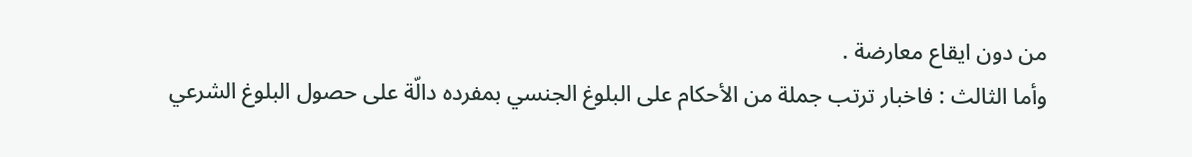من دون ايقاع معارضة .
وأما الثالث : فاخبار ترتب جملة من الأحكام على البلوغ الجنسي بمفرده دالّة على حصول البلوغ الشرعي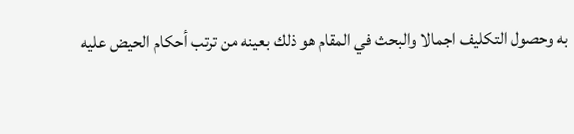به وحصول التكليف اجمالا والبحث في المقام هو ذلك بعينه من ترتب أحكام الحيض عليه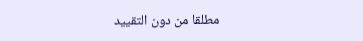مطلقا من دون التقييد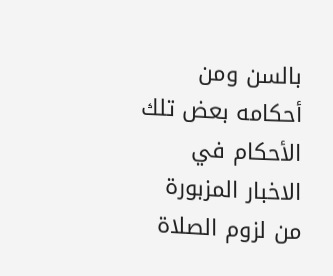بالسن ومن أحكامه بعض تلك الأحكام في الاخبار المزبورة من لزوم الصلاة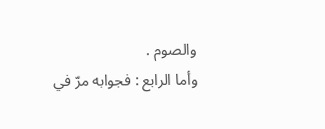والصوم .
وأما الرابع : فجوابه مرّ في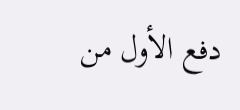دفع الأول من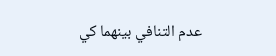عدم التنافي بينهما كي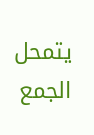يتمحل الجمع